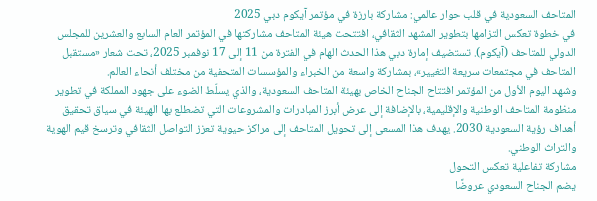المتاحف السعودية في قلب حوار عالمي: مشاركة بارزة في مؤتمر آيكوم دبي 2025
في خطوة تعكس التزامها بتطوير المشهد الثقافي، افتتحت هيئة المتاحف مشاركتها في المؤتمر العام السابع والعشرين للمجلس الدولي للمتاحف (آيكوم). تستضيف إمارة دبي هذا الحدث الهام في الفترة من 11 إلى 17 نوفمبر 2025، تحت شعار «مستقبل المتاحف في مجتمعات سريعة التغيير»، بمشاركة واسعة من الخبراء والمؤسسات المتحفية من مختلف أنحاء العالم.
وشهد اليوم الأول من المؤتمر افتتاح الجناح الخاص بهيئة المتاحف السعودية، والذي يسلّط الضوء على جهود المملكة في تطوير منظومة المتاحف الوطنية والإقليمية، بالإضافة إلى عرض أبرز المبادرات والمشروعات التي تضطلع بها الهيئة في سياق تحقيق أهداف رؤية السعودية 2030. يهدف هذا المسعى إلى تحويل المتاحف إلى مراكز حيوية تعزز التواصل الثقافي وترسخ قيم الهوية والتراث الوطني.
مشاركة تفاعلية تعكس التحول
يضم الجناح السعودي عروضًا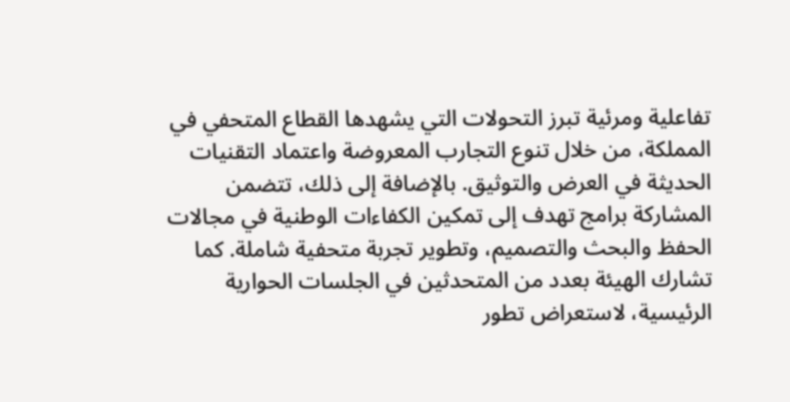تفاعلية ومرئية تبرز التحولات التي يشهدها القطاع المتحفي في المملكة، من خلال تنوع التجارب المعروضة واعتماد التقنيات الحديثة في العرض والتوثيق. بالإضافة إلى ذلك، تتضمن المشاركة برامج تهدف إلى تمكين الكفاءات الوطنية في مجالات الحفظ والبحث والتصميم، وتطوير تجربة متحفية شاملة. كما تشارك الهيئة بعدد من المتحدثين في الجلسات الحوارية الرئيسية، لاستعراض تطور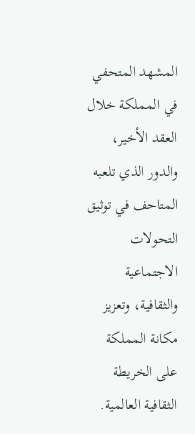المشهد المتحفي في المملكة خلال العقد الأخير، والدور الذي تلعبه المتاحف في توثيق التحولات الاجتماعية والثقافية، وتعزيز مكانة المملكة على الخريطة الثقافية العالمية.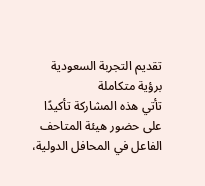تقديم التجربة السعودية برؤية متكاملة
تأتي هذه المشاركة تأكيدًا على حضور هيئة المتاحف الفاعل في المحافل الدولية،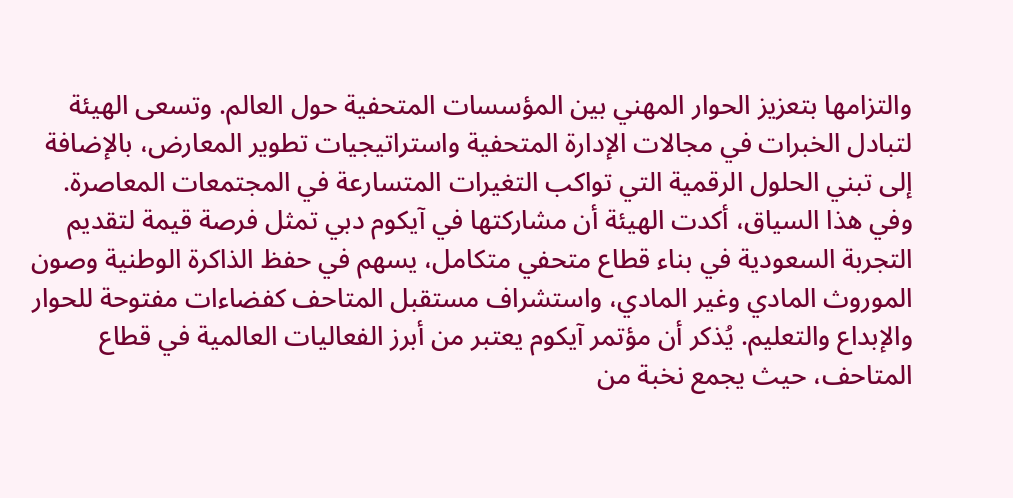والتزامها بتعزيز الحوار المهني بين المؤسسات المتحفية حول العالم. وتسعى الهيئة لتبادل الخبرات في مجالات الإدارة المتحفية واستراتيجيات تطوير المعارض، بالإضافة إلى تبني الحلول الرقمية التي تواكب التغيرات المتسارعة في المجتمعات المعاصرة.
وفي هذا السياق، أكدت الهيئة أن مشاركتها في آيكوم دبي تمثل فرصة قيمة لتقديم التجربة السعودية في بناء قطاع متحفي متكامل، يسهم في حفظ الذاكرة الوطنية وصون الموروث المادي وغير المادي، واستشراف مستقبل المتاحف كفضاءات مفتوحة للحوار والإبداع والتعليم. يُذكر أن مؤتمر آيكوم يعتبر من أبرز الفعاليات العالمية في قطاع المتاحف، حيث يجمع نخبة من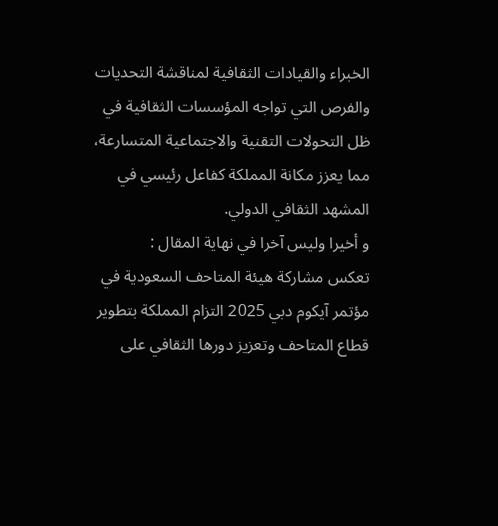الخبراء والقيادات الثقافية لمناقشة التحديات والفرص التي تواجه المؤسسات الثقافية في ظل التحولات التقنية والاجتماعية المتسارعة، مما يعزز مكانة المملكة كفاعل رئيسي في المشهد الثقافي الدولي.
و أخيرا وليس آخرا في نهاية المقال :
تعكس مشاركة هيئة المتاحف السعودية في مؤتمر آيكوم دبي 2025 التزام المملكة بتطوير قطاع المتاحف وتعزيز دورها الثقافي على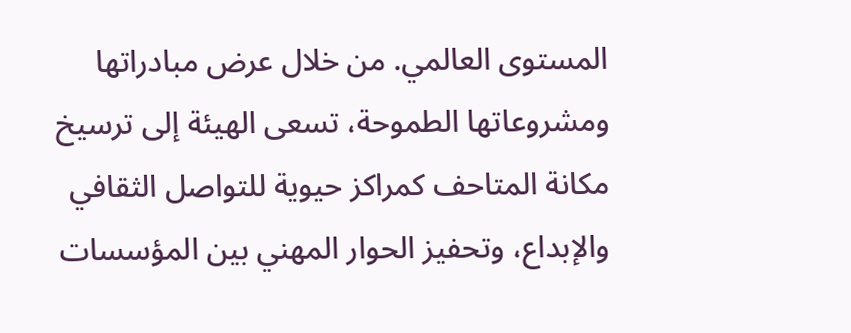المستوى العالمي. من خلال عرض مبادراتها ومشروعاتها الطموحة، تسعى الهيئة إلى ترسيخ مكانة المتاحف كمراكز حيوية للتواصل الثقافي والإبداع، وتحفيز الحوار المهني بين المؤسسات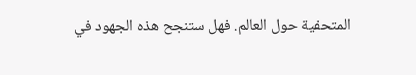المتحفية حول العالم. فهل ستنجح هذه الجهود في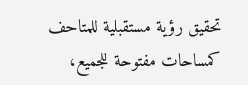تحقيق رؤية مستقبلية للمتاحف كمساحات مفتوحة للجميع،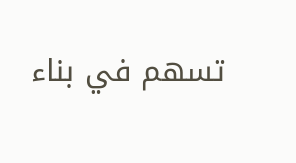تسهم في بناء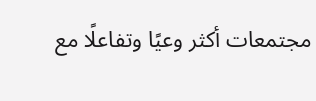مجتمعات أكثر وعيًا وتفاعلًا مع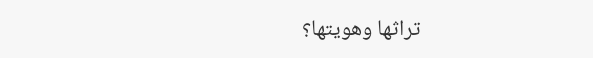تراثها وهويتها؟